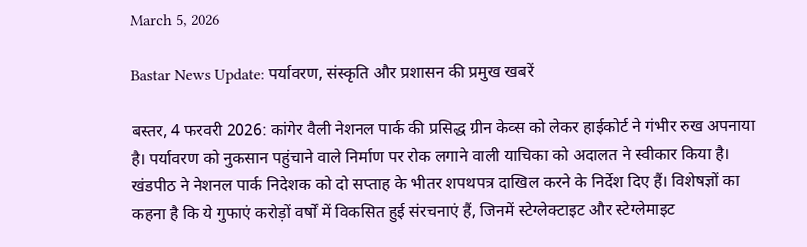March 5, 2026

Bastar News Update: पर्यावरण, संस्कृति और प्रशासन की प्रमुख खबरें

बस्तर, 4 फरवरी 2026: कांगेर वैली नेशनल पार्क की प्रसिद्ध ग्रीन केव्स को लेकर हाईकोर्ट ने गंभीर रुख अपनाया है। पर्यावरण को नुकसान पहुंचाने वाले निर्माण पर रोक लगाने वाली याचिका को अदालत ने स्वीकार किया है। खंडपीठ ने नेशनल पार्क निदेशक को दो सप्ताह के भीतर शपथपत्र दाखिल करने के निर्देश दिए हैं। विशेषज्ञों का कहना है कि ये गुफाएं करोड़ों वर्षों में विकसित हुई संरचनाएं हैं, जिनमें स्टेग्लेक्टाइट और स्टेग्लेमाइट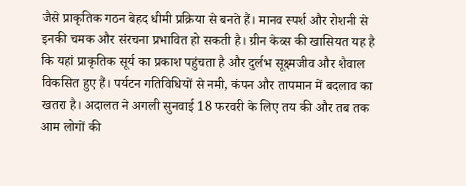जैसे प्राकृतिक गठन बेहद धीमी प्रक्रिया से बनते हैं। मानव स्पर्श और रोशनी से इनकी चमक और संरचना प्रभावित हो सकती है। ग्रीन केव्स की खासियत यह है कि यहां प्राकृतिक सूर्य का प्रकाश पहुंचता है और दुर्लभ सूक्ष्मजीव और शैवाल विकसित हुए हैं। पर्यटन गतिविधियों से नमी, कंपन और तापमान में बदलाव का खतरा है। अदालत ने अगली सुनवाई 18 फरवरी के लिए तय की और तब तक आम लोगों की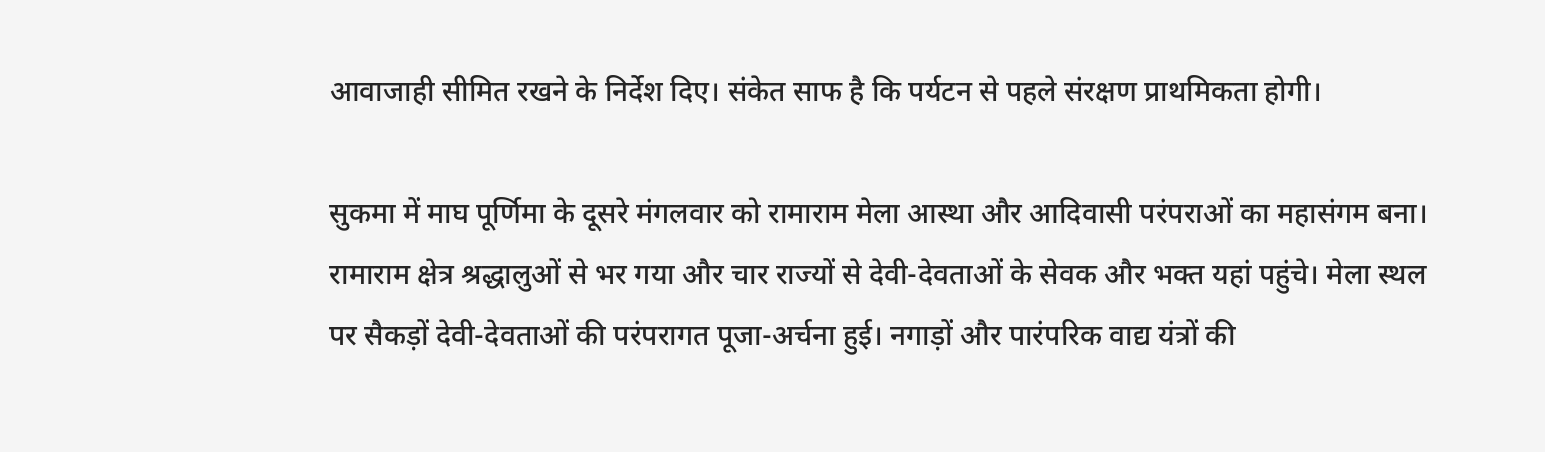आवाजाही सीमित रखने के निर्देश दिए। संकेत साफ है कि पर्यटन से पहले संरक्षण प्राथमिकता होगी।

सुकमा में माघ पूर्णिमा के दूसरे मंगलवार को रामाराम मेला आस्था और आदिवासी परंपराओं का महासंगम बना। रामाराम क्षेत्र श्रद्धालुओं से भर गया और चार राज्यों से देवी-देवताओं के सेवक और भक्त यहां पहुंचे। मेला स्थल पर सैकड़ों देवी-देवताओं की परंपरागत पूजा-अर्चना हुई। नगाड़ों और पारंपरिक वाद्य यंत्रों की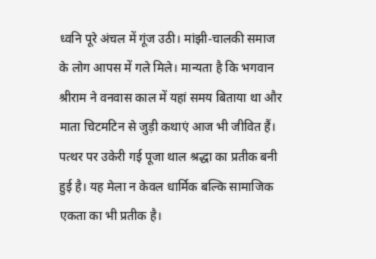ध्वनि पूरे अंचल में गूंज उठी। मांझी-चालकी समाज के लोग आपस में गले मिले। मान्यता है कि भगवान श्रीराम ने वनवास काल में यहां समय बिताया था और माता चिटमटिन से जुड़ी कथाएं आज भी जीवित हैं। पत्थर पर उकेरी गई पूजा थाल श्रद्धा का प्रतीक बनी हुई है। यह मेला न केवल धार्मिक बल्कि सामाजिक एकता का भी प्रतीक है।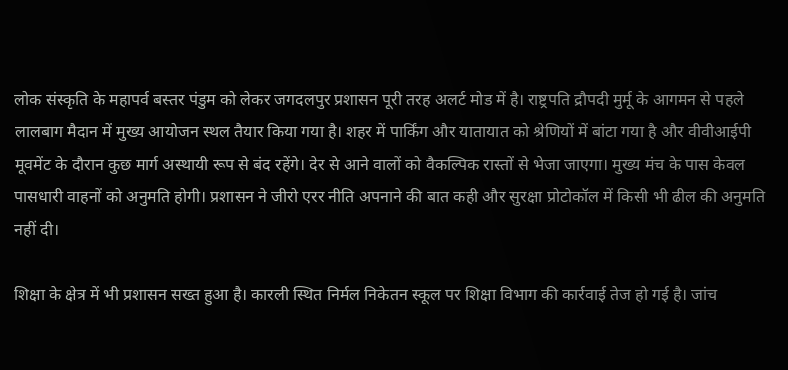लोक संस्कृति के महापर्व बस्तर पंडुम को लेकर जगदलपुर प्रशासन पूरी तरह अलर्ट मोड में है। राष्ट्रपति द्रौपदी मुर्मू के आगमन से पहले लालबाग मैदान में मुख्य आयोजन स्थल तैयार किया गया है। शहर में पार्किंग और यातायात को श्रेणियों में बांटा गया है और वीवीआईपी मूवमेंट के दौरान कुछ मार्ग अस्थायी रूप से बंद रहेंगे। देर से आने वालों को वैकल्पिक रास्तों से भेजा जाएगा। मुख्य मंच के पास केवल पासधारी वाहनों को अनुमति होगी। प्रशासन ने जीरो एरर नीति अपनाने की बात कही और सुरक्षा प्रोटोकॉल में किसी भी ढील की अनुमति नहीं दी।

शिक्षा के क्षेत्र में भी प्रशासन सख्त हुआ है। कारली स्थित निर्मल निकेतन स्कूल पर शिक्षा विभाग की कार्रवाई तेज हो गई है। जांच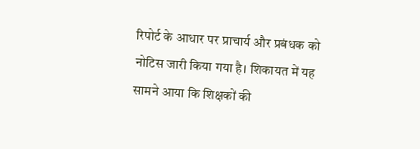रिपोर्ट के आधार पर प्राचार्य और प्रबंधक को नोटिस जारी किया गया है। शिकायत में यह सामने आया कि शिक्षकों की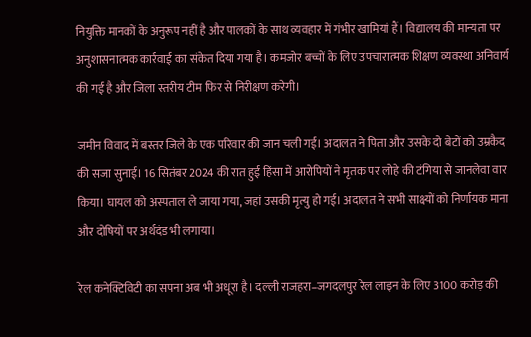नियुक्ति मानकों के अनुरूप नहीं है और पालकों के साथ व्यवहार में गंभीर खामियां हैं। विद्यालय की मान्यता पर अनुशासनात्मक कार्रवाई का संकेत दिया गया है। कमजोर बच्चों के लिए उपचारात्मक शिक्षण व्यवस्था अनिवार्य की गई है और जिला स्तरीय टीम फिर से निरीक्षण करेगी।

जमीन विवाद में बस्तर जिले के एक परिवार की जान चली गई। अदालत ने पिता और उसके दो बेटों को उम्रकैद की सजा सुनाई। 16 सितंबर 2024 की रात हुई हिंसा में आरोपियों ने मृतक पर लोहे की टंगिया से जानलेवा वार किया। घायल को अस्पताल ले जाया गया, जहां उसकी मृत्यु हो गई। अदालत ने सभी साक्ष्यों को निर्णायक माना और दोषियों पर अर्थदंड भी लगाया।

रेल कनेक्टिविटी का सपना अब भी अधूरा है। दल्ली राजहरा–जगदलपुर रेल लाइन के लिए 3100 करोड़ की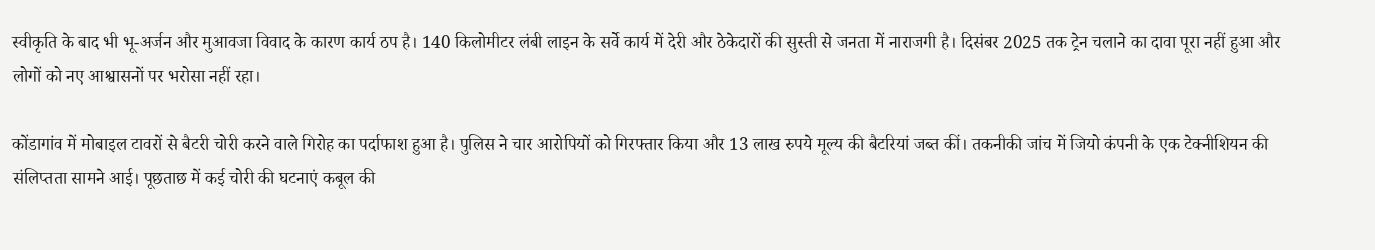स्वीकृति के बाद भी भू-अर्जन और मुआवजा विवाद के कारण कार्य ठप है। 140 किलोमीटर लंबी लाइन के सर्वे कार्य में देरी और ठेकेदारों की सुस्ती से जनता में नाराजगी है। दिसंबर 2025 तक ट्रेन चलाने का दावा पूरा नहीं हुआ और लोगों को नए आश्वासनों पर भरोसा नहीं रहा।

कोंडागांव में मोबाइल टावरों से बैटरी चोरी करने वाले गिरोह का पर्दाफाश हुआ है। पुलिस ने चार आरोपियों को गिरफ्तार किया और 13 लाख रुपये मूल्य की बैटरियां जब्त कीं। तकनीकी जांच में जियो कंपनी के एक टेक्नीशियन की संलिप्तता सामने आई। पूछताछ में कई चोरी की घटनाएं कबूल की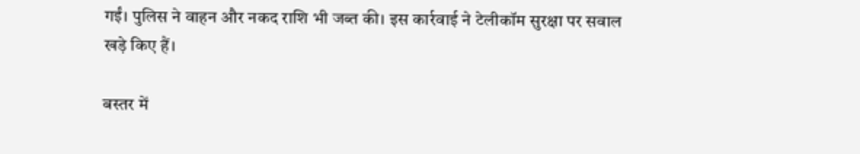गईं। पुलिस ने वाहन और नकद राशि भी जब्त की। इस कार्रवाई ने टेलीकॉम सुरक्षा पर सवाल खड़े किए हैं।

बस्तर में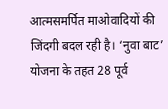आत्मसमर्पित माओवादियों की जिंदगी बदल रही है। ‘नुवा बाट’ योजना के तहत 28 पूर्व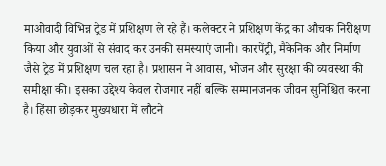माओवादी विभिन्न ट्रेड में प्रशिक्षण ले रहे हैं। कलेक्टर ने प्रशिक्षण केंद्र का औचक निरीक्षण किया और युवाओं से संवाद कर उनकी समस्याएं जानी। कारपेंट्री, मैकेनिक और निर्माण जैसे ट्रेड में प्रशिक्षण चल रहा है। प्रशासन ने आवास, भोजन और सुरक्षा की व्यवस्था की समीक्षा की। इसका उद्देश्य केवल रोजगार नहीं बल्कि सम्मानजनक जीवन सुनिश्चित करना है। हिंसा छोड़कर मुख्यधारा में लौटने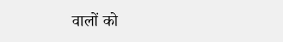वालों को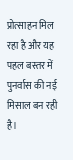प्रोत्साहन मिल रहा है और यह पहल बस्तर में पुनर्वास की नई मिसाल बन रही है।